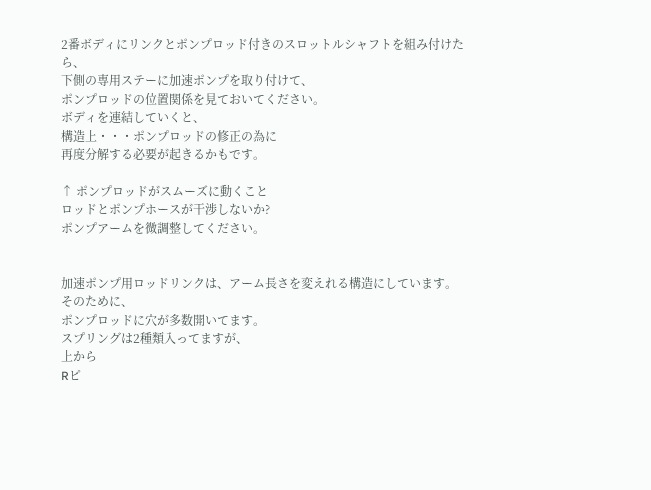2番ボディにリンクとポンプロッド付きのスロットルシャフトを組み付けたら、
下側の専用ステーに加速ポンプを取り付けて、
ポンプロッドの位置関係を見ておいてください。
ボディを連結していくと、
構造上・・・ポンプロッドの修正の為に
再度分解する必要が起きるかもです。

↑ ポンプロッドがスムーズに動くこと
ロッドとポンプホースが干渉しないか?
ポンプアームを微調整してください。


加速ポンプ用ロッドリンクは、アーム長さを変えれる構造にしています。
そのために、
ポンプロッドに穴が多数開いてます。
スプリングは2種類入ってますが、
上から
Rピ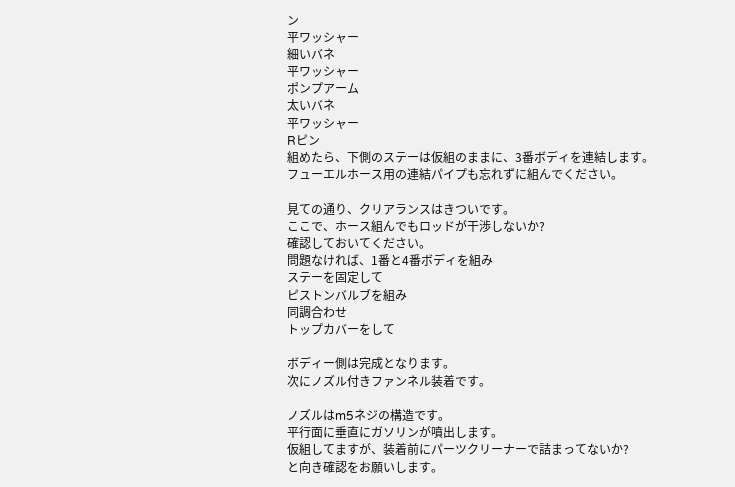ン
平ワッシャー
細いバネ
平ワッシャー
ポンプアーム
太いバネ
平ワッシャー
Rピン
組めたら、下側のステーは仮組のままに、3番ボディを連結します。
フューエルホース用の連結パイプも忘れずに組んでください。

見ての通り、クリアランスはきついです。
ここで、ホース組んでもロッドが干渉しないか?
確認しておいてください。
問題なければ、1番と4番ボディを組み
ステーを固定して
ピストンバルブを組み
同調合わせ
トップカバーをして

ボディー側は完成となります。
次にノズル付きファンネル装着です。

ノズルはm5ネジの構造です。
平行面に垂直にガソリンが噴出します。
仮組してますが、装着前にパーツクリーナーで詰まってないか?
と向き確認をお願いします。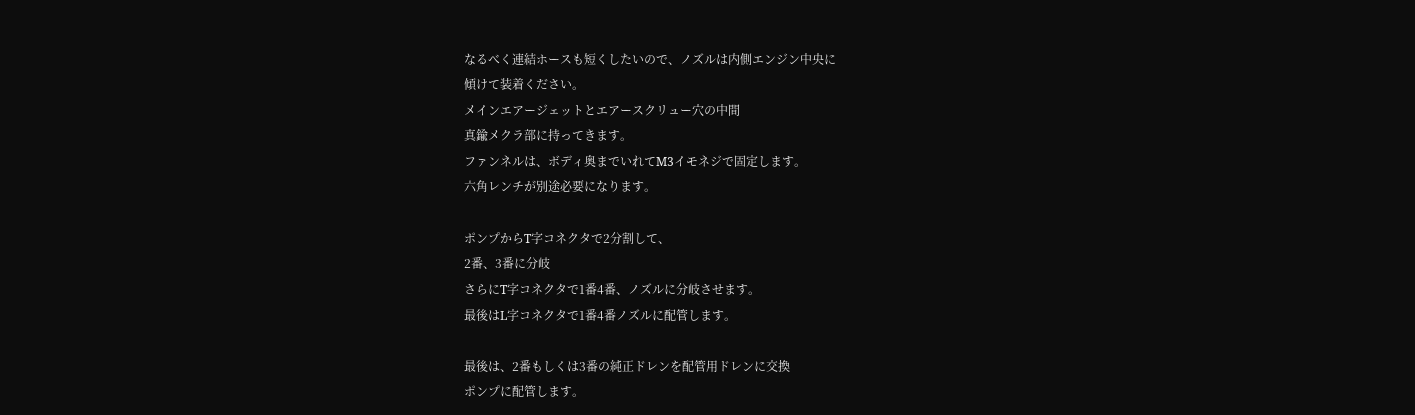なるべく連結ホースも短くしたいので、ノズルは内側エンジン中央に
傾けて装着ください。
メインエアージェットとエアースクリュー穴の中間
真鍮メクラ部に持ってきます。
ファンネルは、ボディ奥までいれてM3イモネジで固定します。
六角レンチが別途必要になります。

ポンプからT字コネクタで2分割して、
2番、3番に分岐
さらにT字コネクタで1番4番、ノズルに分岐させます。
最後はL字コネクタで1番4番ノズルに配管します。

最後は、2番もしくは3番の純正ドレンを配管用ドレンに交換
ポンプに配管します。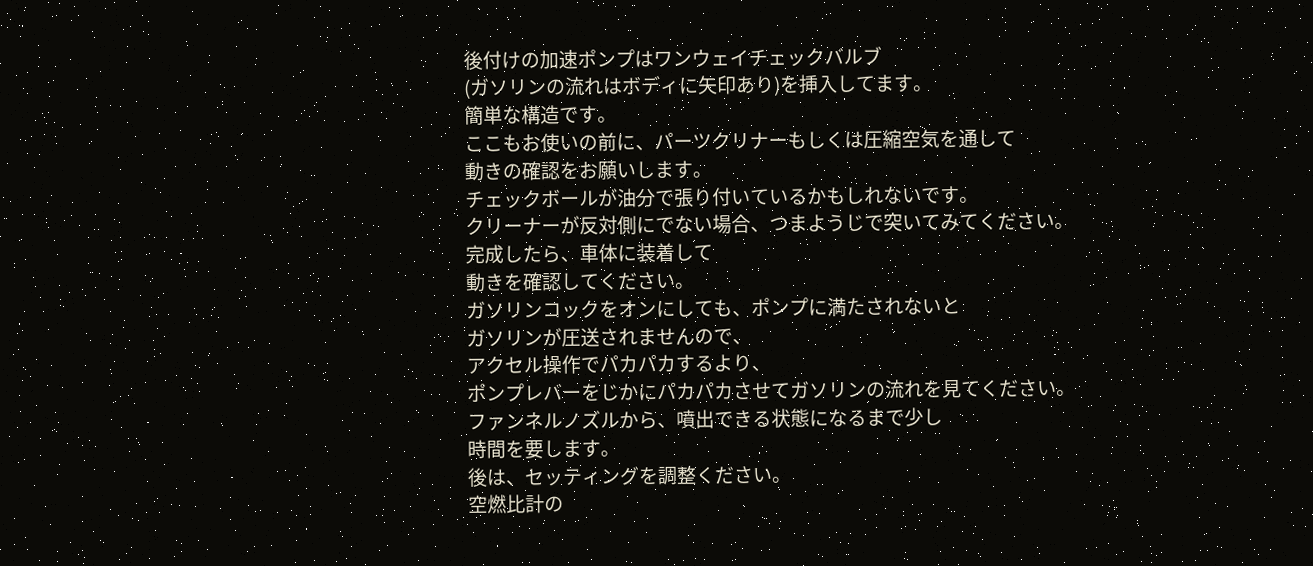後付けの加速ポンプはワンウェイチェックバルブ
(ガソリンの流れはボディに矢印あり)を挿入してます。
簡単な構造です。
ここもお使いの前に、パーツクリナーもしくは圧縮空気を通して
動きの確認をお願いします。
チェックボールが油分で張り付いているかもしれないです。
クリーナーが反対側にでない場合、つまようじで突いてみてください。
完成したら、車体に装着して
動きを確認してください。
ガソリンコックをオンにしても、ポンプに満たされないと
ガソリンが圧送されませんので、
アクセル操作でパカパカするより、
ポンプレバーをじかにパカパカさせてガソリンの流れを見てください。
ファンネルノズルから、噴出できる状態になるまで少し
時間を要します。
後は、セッティングを調整ください。
空燃比計の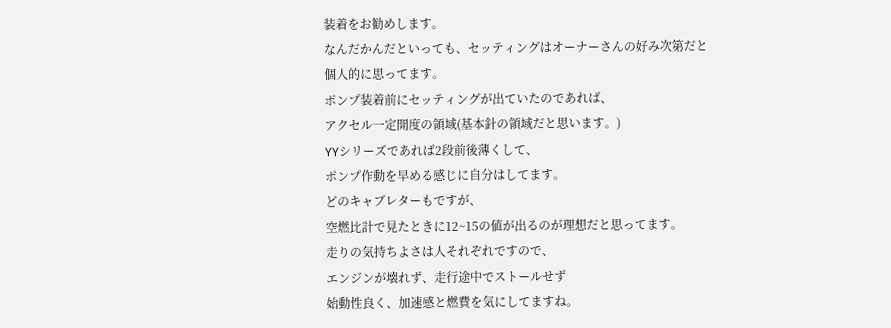装着をお勧めします。
なんだかんだといっても、セッティングはオーナーさんの好み次第だと
個人的に思ってます。
ポンプ装着前にセッティングが出ていたのであれば、
アクセル一定開度の領域(基本針の領域だと思います。)
YYシリーズであれば2段前後薄くして、
ポンプ作動を早める感じに自分はしてます。
どのキャブレターもですが、
空燃比計で見たときに12~15の値が出るのが理想だと思ってます。
走りの気持ちよさは人それぞれですので、
エンジンが壊れず、走行途中でストールせず
始動性良く、加速感と燃費を気にしてますね。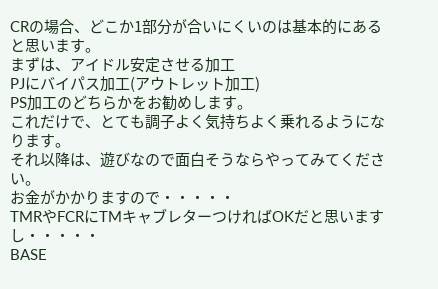CRの場合、どこか1部分が合いにくいのは基本的にあると思います。
まずは、アイドル安定させる加工
PJにバイパス加工(アウトレット加工)
PS加工のどちらかをお勧めします。
これだけで、とても調子よく気持ちよく乗れるようになります。
それ以降は、遊びなので面白そうならやってみてください。
お金がかかりますので・・・・・
TMRやFCRにTMキャブレターつければOKだと思いますし・・・・・
BASE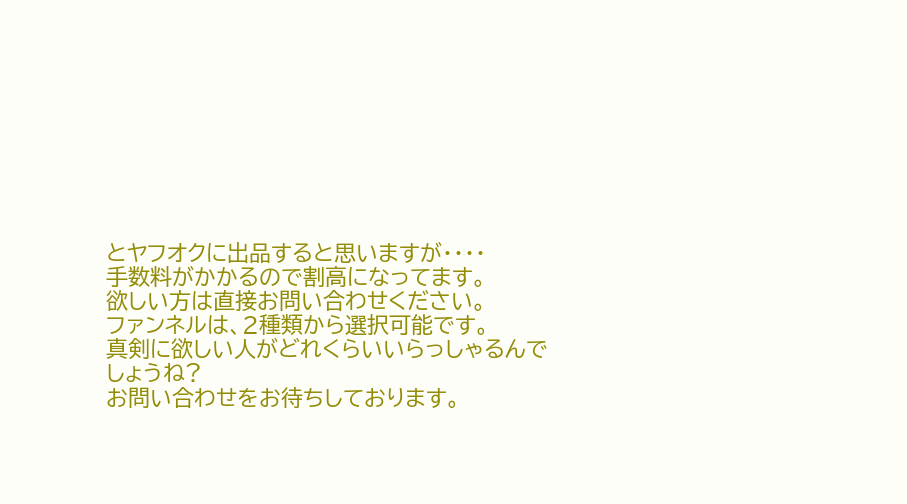とヤフオクに出品すると思いますが・・・・
手数料がかかるので割高になってます。
欲しい方は直接お問い合わせください。
ファンネルは、2種類から選択可能です。
真剣に欲しい人がどれくらいいらっしゃるんでしょうね?
お問い合わせをお待ちしております。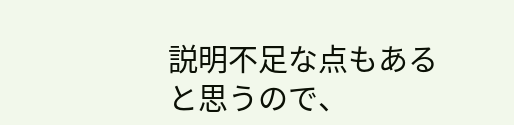説明不足な点もあると思うので、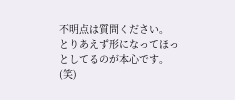不明点は質問ください。
とりあえず形になってほっとしてるのが本心です。(笑)